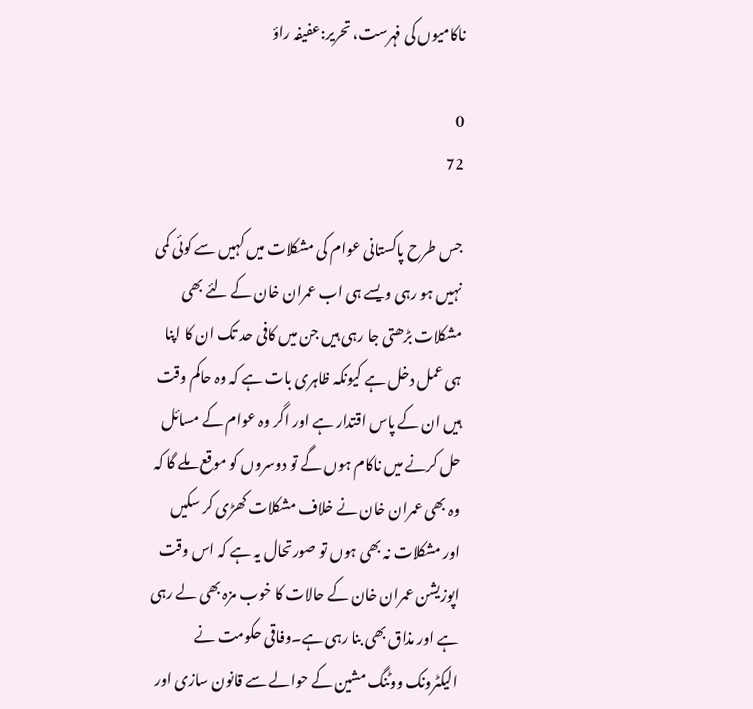ناکامیوں کی فہرست، تحریر:عفیفہ راؤ

0
72

جس طرح پاکستانی عوام کی مشکلات میں کہیں سے کوئی کمی نہیں ہو رہی ویسے ہی اب عمران خان کے لئے بھی مشکلات بڑھتی جا رہی ہیں جن میں کافی حد تک ان کا اپنا ہی عمل دخل ہے کیونکہ ظاہری بات ہے کہ وہ حاکم وقت ہیں ان کے پاس اقتدار ہے اور اگر وہ عوام کے مسائل حل کرنے میں ناکام ہوں گے تو دوسروں کو موقع ملے گا کہ وہ بھی عمران خان نے خلاف مشکلات کھڑی کر سکیں اور مشکلات نہ بھی ہوں تو صورتحال یہ ہے کہ اس وقت اپوزیشن عمران خان کے حالات کا خوب مزہ بھی لے رہی ہے اور مذاق بھی بنا رہی ہے۔وفاقی حکومت نے الیکٹرونک ووٹنگ مشین کے حوالے سے قانون سازی اور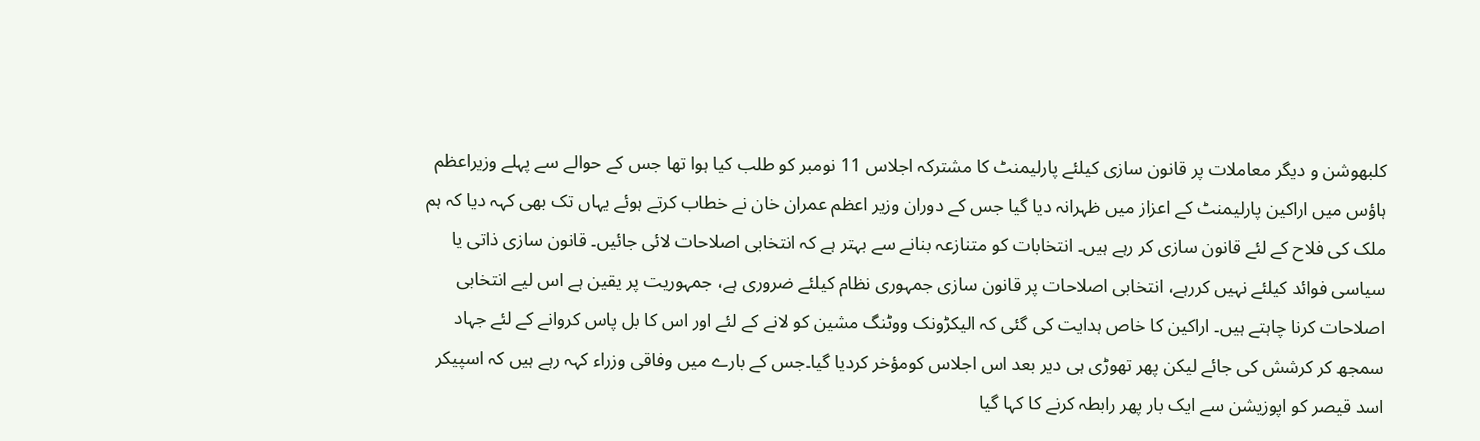کلبھوشن و دیگر معاملات پر قانون سازی کیلئے پارلیمنٹ کا مشترکہ اجلاس 11 نومبر کو طلب کیا ہوا تھا جس کے حوالے سے پہلے وزیراعظم ہاؤس میں اراکین پارلیمنٹ کے اعزاز میں ظہرانہ دیا گیا جس کے دوران وزیر اعظم عمران خان نے خطاب کرتے ہوئے یہاں تک بھی کہہ دیا کہ ہم ملک کی فلاح کے لئے قانون سازی کر رہے ہیں۔ انتخابات کو متنازعہ بنانے سے بہتر ہے کہ انتخابی اصلاحات لائی جائیں۔ قانون سازی ذاتی یا سیاسی فوائد کیلئے نہیں کررہے، انتخابی اصلاحات پر قانون سازی جمہوری نظام کیلئے ضروری ہے، جمہوریت پر یقین ہے اس لیے انتخابی اصلاحات کرنا چاہتے ہیں۔ اراکین کا خاص ہدایت کی گئی کہ الیکڑونک ووٹنگ مشین کو لانے کے لئے اور اس کا بل پاس کروانے کے لئے جہاد سمجھ کر کرشش کی جائے لیکن پھر تھوڑی ہی دیر بعد اس اجلاس کومؤخر کردیا گیا۔جس کے بارے میں وفاقی وزراء کہہ رہے ہیں کہ اسپیکر اسد قیصر کو اپوزیشن سے ایک بار پھر رابطہ کرنے کا کہا گیا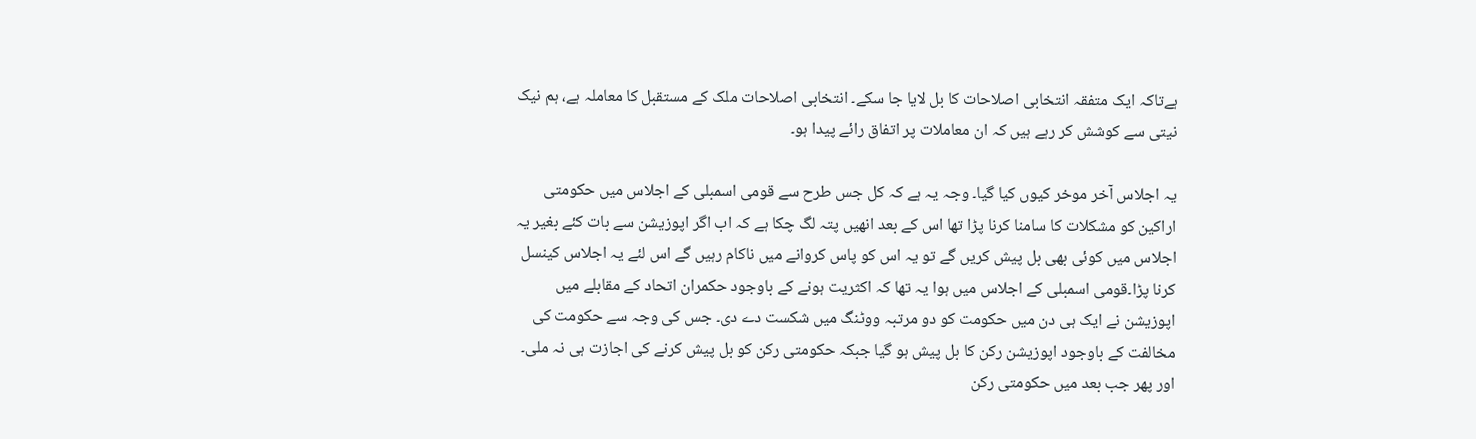ہےتاکہ ایک متفقہ انتخابی اصلاحات کا بل لایا جا سکے۔ انتخابی اصلاحات ملک کے مستقبل کا معاملہ ہے، ہم نیک نیتی سے کوشش کر رہے ہیں کہ ان معاملات پر اتفاق رائے پیدا ہو۔

یہ اجلاس آخر موخر کیوں کیا گیا۔ وجہ یہ ہے کہ کل جس طرح سے قومی اسمبلی کے اجلاس میں حکومتی اراکین کو مشکلات کا سامنا کرنا پڑا تھا اس کے بعد انھیں پتہ لگ چکا ہے کہ اب اگر اپوزیشن سے بات کئے بغیر یہ اجلاس میں کوئی بھی بل پیش کریں گے تو یہ اس کو پاس کروانے میں ناکام رہیں گے اس لئے یہ اجلاس کینسل کرنا پڑا۔قومی اسمبلی کے اجلاس میں ہوا یہ تھا کہ اکثریت ہونے کے باوجود حکمران اتحاد کے مقابلے میں اپوزیشن نے ایک ہی دن میں حکومت کو دو مرتبہ ووٹنگ میں شکست دے دی۔ جس کی وجہ سے حکومت کی مخالفت کے باوجود اپوزیشن رکن کا بل پیش ہو گیا جبکہ حکومتی رکن کو بل پیش کرنے کی اجازت ہی نہ ملی۔ اور پھر جب بعد میں حکومتی رکن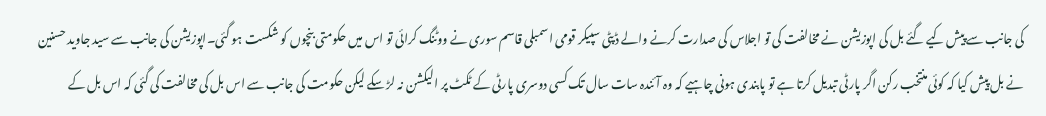کی جانب سے پیش کیے گئے بل کی اپوزیشن نے مخالفت کی تو اجلاس کی صدارت کرنے والے ڈپٹی سپیکر قومی اسمبلی قاسم سوری نے ووٹنگ کرائی تو اس میں حکومتی بنچوں کو شکست ہو گئی۔اپوزیشن کی جانب سے سید جاوید حسنین نے بل پیش کیا کہ کوئی منتخب رکن اگر پارٹی تبدیل کرتا ہے تو پابندی ہونی چاہیے کہ وہ آئندہ سات سال تک کسی دوسری پارٹی کے ٹکٹ پر الیکشن نہ لڑ سکے لیکن حکومت کی جانب سے اس بل کی مخالفت کی گئی کہ اس بل کے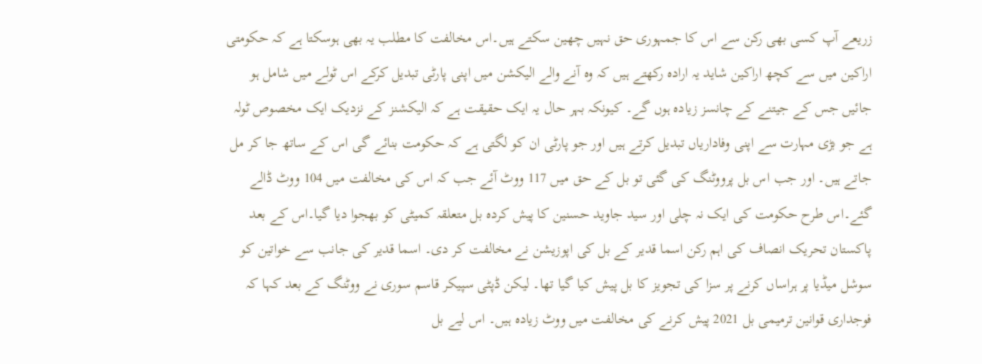زریعے آپ کسی بھی رکن سے اس کا جمہوری حق نہیں چھین سکتے ہیں۔اس مخالفت کا مطلب یہ بھی ہوسکتا ہے کہ حکومتی اراکین میں سے کچھ اراکین شاید یہ ارادہ رکھتے ہیں کہ وہ آنے والے الیکشن میں اپنی پارٹی تبدیل کرکے اس ٹولے میں شامل ہو جائیں جس کے جیتنے کے چانسز زیادہ ہوں گے۔ کیونکہ بہر حال یہ ایک حقیقت ہے کہ الیکشنز کے نزدیک ایک مخصوص ٹولہ ہے جو بڑی مہارت سے اپنی وفاداریاں تبدیل کرتے ہیں اور جو پارٹی ان کو لگتی ہے کہ حکومت بنائے گی اس کے ساتھ جا کر مل جاتے ہیں۔ اور جب اس بل پرووٹنگ کی گئی تو بل کے حق میں 117 ووٹ آئے جب کہ اس کی مخالفت میں 104 ووٹ ڈالے گئے۔اس طرح حکومت کی ایک نہ چلی اور سید جاوید حسنین کا پیش کردہ بل متعلقہ کمیٹی کو بھجوا دیا گیا۔اس کے بعد پاکستان تحریک انصاف کی اہم رکن اسما قدیر کے بل کی اپوزیشن نے مخالفت کر دی۔ اسما قدیر کی جانب سے خواتین کو سوشل میڈیا پر ہراساں کرنے پر سزا کی تجویز کا بل پیش کیا گیا تھا۔ لیکن ڈپٹی سپیکر قاسم سوری نے ووٹنگ کے بعد کہا کہ فوجداری قوانین ترمیمی بل 2021 پیش کرنے کی مخالفت میں ووٹ زیادہ ہیں۔ اس لیے بل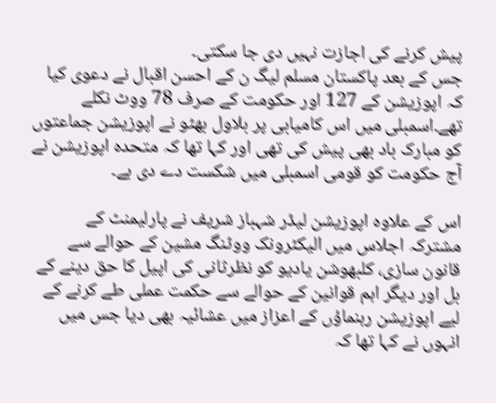پیش کرنے کی اجازت نہیں دی جا سکتی۔
جس کے بعد پاکستان مسلم لیگ ن کے احسن اقبال نے دعوی کیا کہ اپوزیشن کے 127 اور حکومت کے صرف 78 ووٹ نکلے تھے۔اسمبلی میں اس کامیابی پر بلاول بھٹو نے اپوزیشن جماعتوں کو مبارک باد بھی پیش کی تھی اور کہا تھا کہ متحدہ اپوزیشن نے آج حکومت کو قومی اسمبلی میں شکست دے دی ہے۔

اس کے علاوہ اپوزیشن لیڈر شہباز شریف نے پارلیمنٹ کے مشترکہ اجلاس میں الیکٹرونک ووٹنگ مشین کے حوالے سے قانون سازی، کلبھوشن یادیو کو نظرثانی کی اپیل کا حق دینے کے بل اور دیگر اہم قوانین کے حوالے سے حکمت عملی طے کرنے کے لیے اپوزیشن رہنماؤں کے اعزاز میں عشائیہ بھی دیا جس میں انہوں نے کہا تھا کہ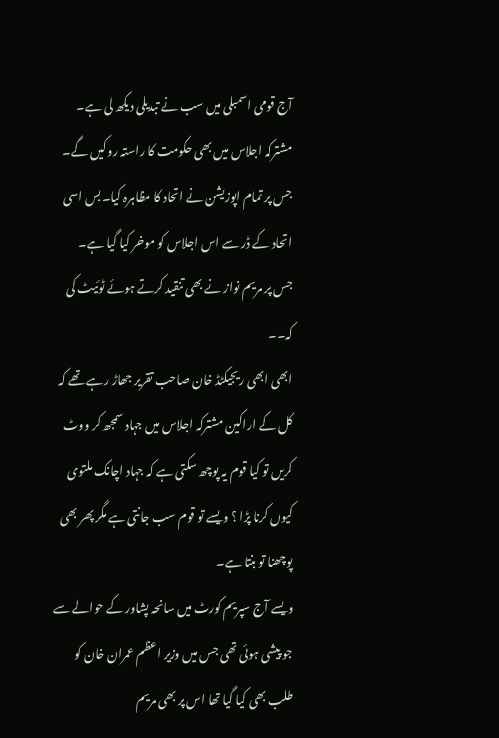آج قومی اسمبلی میں سب نے تبدیلی دیکھ لی ہے۔ مشترکہ اجلاس میں بھی حکومت کا راستہ روکیں گے۔ جس پر تمام اپوزیشن نے اتحاد کا مظاہرہ کیا۔بس اسی اتحاد کے ڈر سے اس اجلاس کو موخر کیا گیا ہے۔
جس پر مریم نواز نے بھی تنقید کرتے ہوئے ٹوئیٹ کی کہ۔۔
ابھی ابھی ریجیکٹڈ خان صاحب تقریر جھاڑ رہے تھے کہ کل کے اراکین مشترکہ اجلاس میں جہاد سمجھ کر ووٹ کریں تو کیا قوم یہ پوچھ سکتی ہے کہ جہاد اچانک ملتوی کیوں کرنا پڑا ؟ ویسے تو قوم سب جانتی ہے مگر پھر بھی پوچھنا تو بنتا ہے۔
ویسے آج سپریم کورٹ میں سانحہ پشاور کے حوالے سے جو پیشی ہوئی تھی جس میں وزیر اعظم عمران خان کو طلب بھی کیا گیا تھا اس پر بھی مریم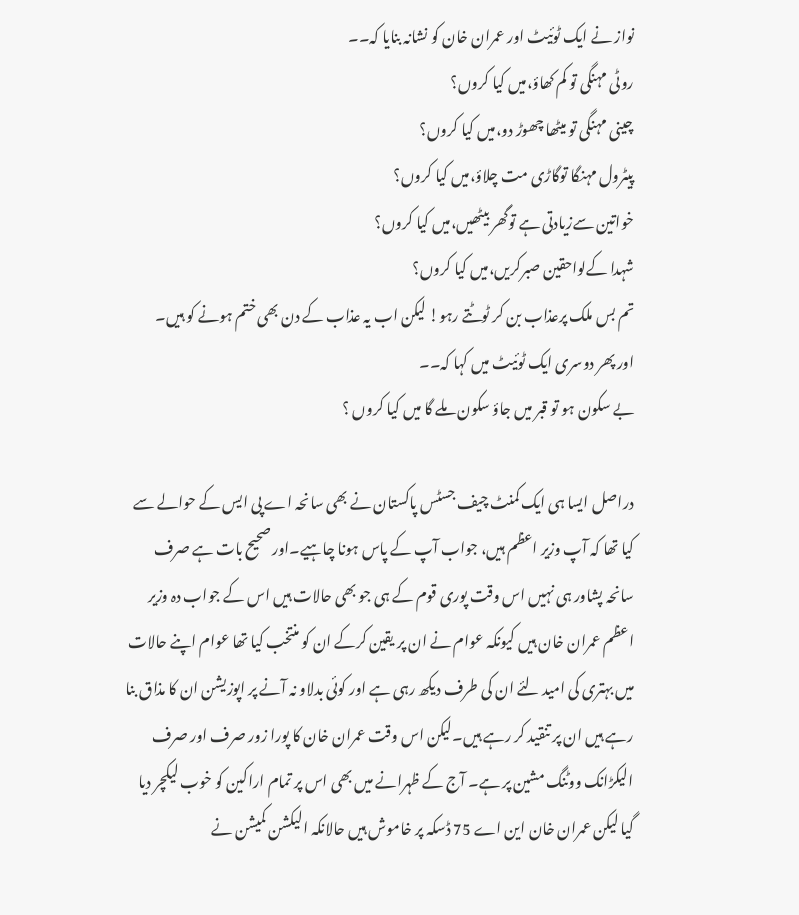نواز نے ایک ٹوئیٹ اور عمران خان کو نشانہ بنایا کہ۔۔
روٹی مہنگی تو کم کھاؤ،میں کیا کروں؟
چینی مہنگی تو میٹھا چھوڑ دو،میں کیا کروں؟
پیٹرول مہنگا توگاڑی مت چلاؤ،میں کیا کروں؟
خواتین سےزیادتی ہے توگھر بیٹھیں،میں کیا کروں؟
شہدا کےلواحقین صبرکریں،میں کیا کروں؟
تم بس ملک پرعذاب بن کر ٹوٹتے رہو! لیکن اب یہ عذاب کے دن بھی ختم ہونے کو ہیں۔
اور پھر دوسری ایک ٹوئیٹ میں کہا کہ۔۔
بے سکون ہو تو قبر میں جاؤ سکون ملے گا میں کیا کروں ؟

دراصل ایسا ہی ایک کمنٹ چیف جسٹس پاکستان نے بھی سانحہ اے پی ایس کے حوالے سے کیا تھا کہ آپ وزیر اعظم ہیں، جواب آپ کے پاس ہونا چاہیے۔اور صحیح بات ہے صرف سانحہ پشاور ہی نہیں اس وقت پوری قوم کے ہی جو بھی حالات ہیں اس کے جواب دہ وزیر اعظم عمران خان ہیں کیونکہ عوام نے ان پر یقین کرکے ان کو منتخب کیا تھا عوام اپنے حالات میں بہتری کی امید لئے ان کی طرف دیکھ رہی ہے اور کوئی بدلاو نہ آنے پر اپوزیشن ان کا مذاق بنا رہے ہیں ان پر تنقید کر رہے ہیں۔لیکن اس وقت عمران خان کا پورا زور صرف اور صرف الیکڑانک ووٹنگ مشین پر ہے۔ آج کے ظہرانے میں بھی اس پر تمام اراکین کو خوب لیکچر دیا گیا لیکن عمران خان این اے 75 ڈسکہ پر خاموش ہیں حالانکہ الیکشن کمیشن نے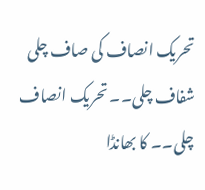تحریک انصاف کی صاف چلی شفاف چلی۔۔ تحریک انصاف چلی۔۔ کا بھانڈا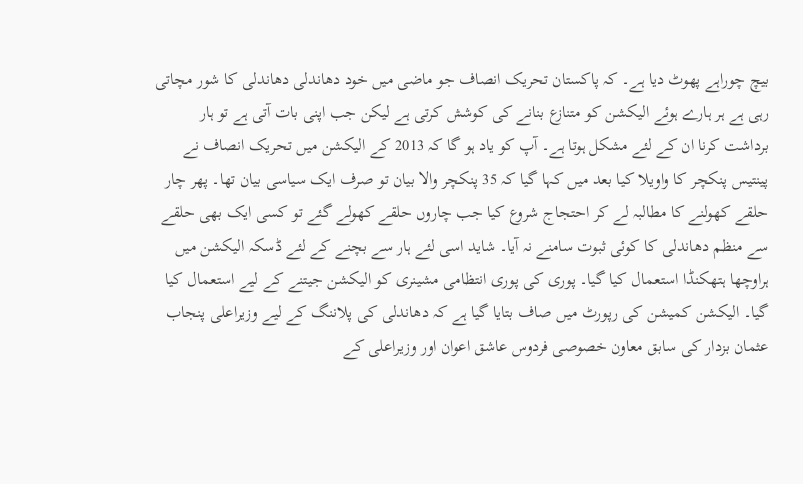بیچ چوراہے پھوٹ دیا ہے۔ کہ پاکستان تحریک انصاف جو ماضی میں خود دھاندلی دھاندلی کا شور مچاتی رہی ہے ہر ہارے ہوئے الیکشن کو متنازع بنانے کی کوشش کرتی ہے لیکن جب اپنی بات آتی ہے تو ہار برداشت کرنا ان کے لئے مشکل ہوتا ہے۔ آپ کو یاد ہو گا کہ 2013 کے الیکشن میں تحریک انصاف نے پینتیس پنکچر کا واویلا کیا بعد میں کہا گیا کہ 35 پنکچر والا بیان تو صرف ایک سیاسی بیان تھا۔ پھر چار حلقے کھولنے کا مطالبہ لے کر احتجاج شروع کیا جب چاروں حلقے کھولے گئے تو کسی ایک بھی حلقے سے منظم دھاندلی کا کوئی ثبوت سامنے نہ آیا۔ شاید اسی لئے ہار سے بچنے کے لئے ڈسکہ الیکشن میں ہراوچھا ہتھکنڈا استعمال کیا گیا۔ پوری کی پوری انتظامی مشینری کو الیکشن جیتنے کے لیے استعمال کیا گیا۔ الیکشن کمیشن کی رپورٹ میں صاف بتایا گیا ہے کہ دھاندلی کی پلاننگ کے لیے وزیراعلی پنجاب عثمان بزدار کی سابق معاون خصوصی فردوس عاشق اعوان اور وزیراعلی کے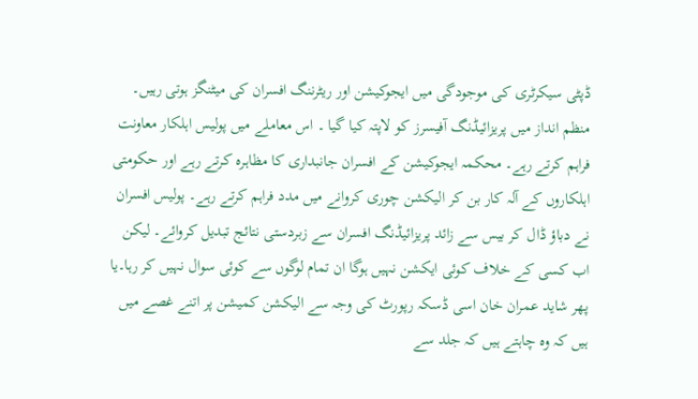ڈپٹی سیکرٹری کی موجودگی میں ایجوکیشن اور ریٹرننگ افسران کی میٹنگز ہوتی رہیں۔ منظم انداز میں پریزائیڈنگ آفیسرز کو لاپتہ کیا گیا ۔ اس معاملے میں پولیس اہلکار معاونت فراہم کرتے رہے۔ محکمہ ایجوکیشن کے افسران جانبداری کا مظاہرہ کرتے رہے اور حکومتی اہلکاروں کے آلہ کار بن کر الیکشن چوری کروانے میں مدد فراہم کرتے رہے۔ پولیس افسران نے دباؤ ڈال کر بیس سے زائد پریزائیڈنگ افسران سے زبردستی نتائج تبدیل کروائے۔ لیکن اب کسی کے خلاف کوئی ایکشن نہیں ہوگا ان تمام لوگوں سے کوئی سوال نہیں کر رہا۔یا پھر شاید عمران خان اسی ڈسکہ رپورٹ کی وجہ سے الیکشن کمیشن پر اتنے غصے میں ہیں کہ وہ چاہتے ہیں کہ جلد سے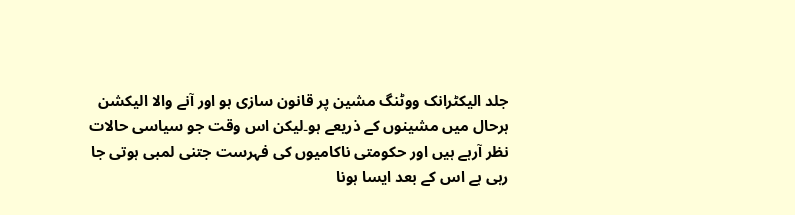جلد الیکٹرانک ووٹنگ مشین پر قانون سازی ہو اور آنے والا الیکشن ہرحال میں مشینوں کے ذریعے ہو۔لیکن اس وقت جو سیاسی حالات نظر آرہے ہیں اور حکومتی ناکامیوں کی فہرست جتنی لمبی ہوتی جا رہی ہے اس کے بعد ایسا ہونا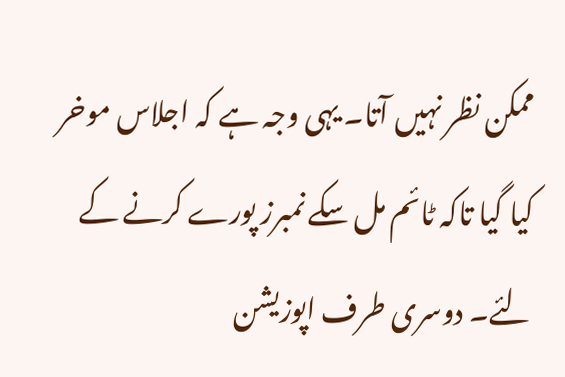ممکن نظر نہیں آتا۔ یہی وجہ ہے کہ اجلاس موخر کیا گیا تاکہ ٹائم مل سکے نمبرز پورے کرنے کے لئے۔ دوسری طرف اپوزیشن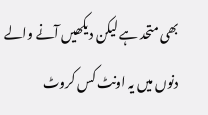بھی متحد ہے لیکن دیکھیں آنے والے دنوں میں یہ اونٹ کس کروٹ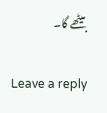بیٹھے گا۔

Leave a reply